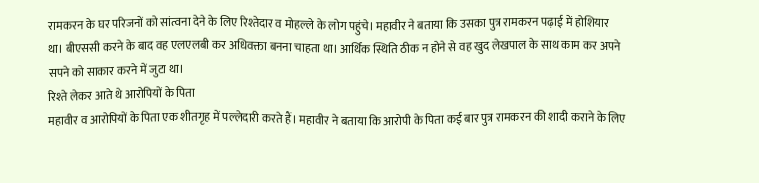रामकरन के घर परिजनों को सांत्वना देने के लिए रिश्तेदार व मोहल्ले के लोग पहुंचे। महावीर ने बताया कि उसका पुत्र रामकरन पढ़ाई में होशियार था। बीएससी करने के बाद वह एलएलबी कर अधिवक्ता बनना चाहता था। आर्थिक स्थिति ठीक न होने से वह खुद लेखपाल के साथ काम कर अपने सपने को साकार करने में जुटा था।
रिश्ते लेकर आते थे आरोपियों के पिता
महावीर व आरोपियों के पिता एक शीतगृह में पल्लेदारी करते हैं। महावीर ने बताया कि आरोपी के पिता कई बार पुत्र रामकरन की शादी कराने के लिए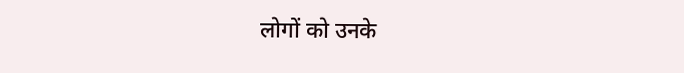लोगों को उनके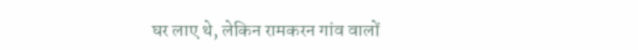घर लाए थे, लेकिन रामकरन गांव वालों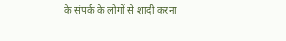के संपर्क के लोगों से शादी करना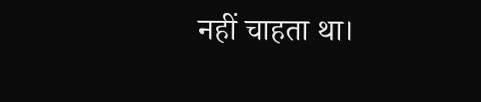नहीं चाहता था।